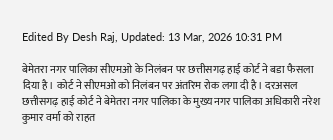Edited By Desh Raj, Updated: 13 Mar, 2026 10:31 PM

बेमेतरा नगर पालिका सीएमओ के निलंबन पर छत्तीसगढ़ हाई कोर्ट ने बडा फैसला दिया है। कोर्ट ने सीएमओ को निलंबन पर अंतरिम रोक लगा दी है। दरअसल छत्तीसगढ़ हाई कोर्ट ने बेमेतरा नगर पालिका के मुख्य नगर पालिका अधिकारी नरेश कुमार वर्मा को राहत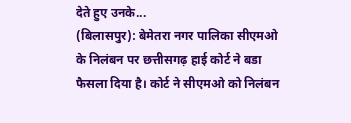देते हुए उनके...
(बिलासपुर): बेमेतरा नगर पालिका सीएमओ के निलंबन पर छत्तीसगढ़ हाई कोर्ट ने बडा फैसला दिया है। कोर्ट ने सीएमओ को निलंबन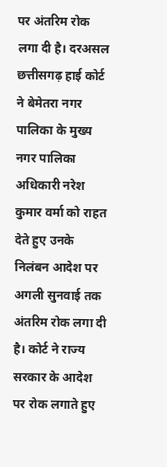पर अंतरिम रोक लगा दी है। दरअसल छत्तीसगढ़ हाई कोर्ट ने बेमेतरा नगर पालिका के मुख्य नगर पालिका अधिकारी नरेश कुमार वर्मा को राहत देते हुए उनके निलंबन आदेश पर अगली सुनवाई तक अंतरिम रोक लगा दी है। कोर्ट ने राज्य सरकार के आदेश पर रोक लगाते हुए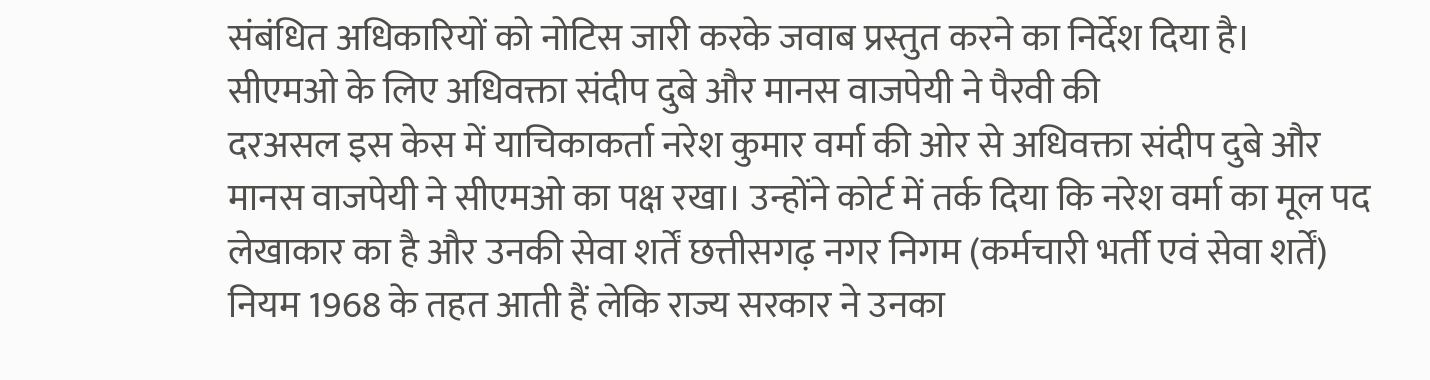संबंधित अधिकारियों को नोटिस जारी करके जवाब प्रस्तुत करने का निर्देश दिया है।
सीएमओ के लिए अधिवक्ता संदीप दुबे और मानस वाजपेयी ने पैरवी की
दरअसल इस केस में याचिकाकर्ता नरेश कुमार वर्मा की ओर से अधिवक्ता संदीप दुबे और मानस वाजपेयी ने सीएमओ का पक्ष रखा। उन्होंने कोर्ट में तर्क दिया कि नरेश वर्मा का मूल पद लेखाकार का है और उनकी सेवा शर्तें छत्तीसगढ़ नगर निगम (कर्मचारी भर्ती एवं सेवा शर्तें) नियम 1968 के तहत आती हैं लेकि राज्य सरकार ने उनका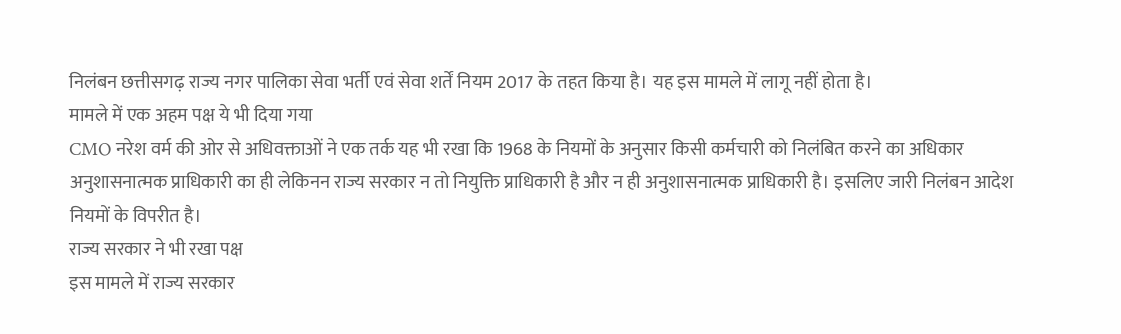निलंबन छत्तीसगढ़ राज्य नगर पालिका सेवा भर्ती एवं सेवा शर्तें नियम 2017 के तहत किया है। यह इस मामले में लागू नहीं होता है।
मामले में एक अहम पक्ष ये भी दिया गया
CMO नरेश वर्म की ओर से अधिवक्ताओं ने एक तर्क यह भी रखा कि 1968 के नियमों के अनुसार किसी कर्मचारी को निलंबित करने का अधिकार अनुशासनात्मक प्राधिकारी का ही लेकिनन राज्य सरकार न तो नियुक्ति प्राधिकारी है और न ही अनुशासनात्मक प्राधिकारी है। इसलिए जारी निलंबन आदेश नियमों के विपरीत है।
राज्य सरकार ने भी रखा पक्ष
इस मामले में राज्य सरकार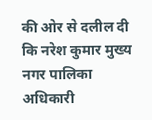की ओर से दलील दी कि नरेश कुमार मुख्य नगर पालिका अधिकारी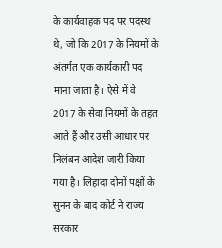के कार्यवाहक पद पर पदस्थ थे, जो कि 2017 के नियमों के अंतर्गत एक कार्यकारी पद माना जाता है। ऐसे में वे 2017 के सेवा नियमों के तहत आते हैं और उसी आधार पर निलंबन आदेश जारी किया गया है। लिहादा दोनों पक्षों के सुनन के बाद कोर्ट ने राज्य सरकार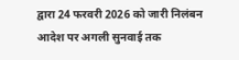द्वारा 24 फरवरी 2026 को जारी निलंबन आदेश पर अगली सुनवाई तक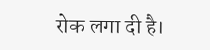रोक लगा दी है।